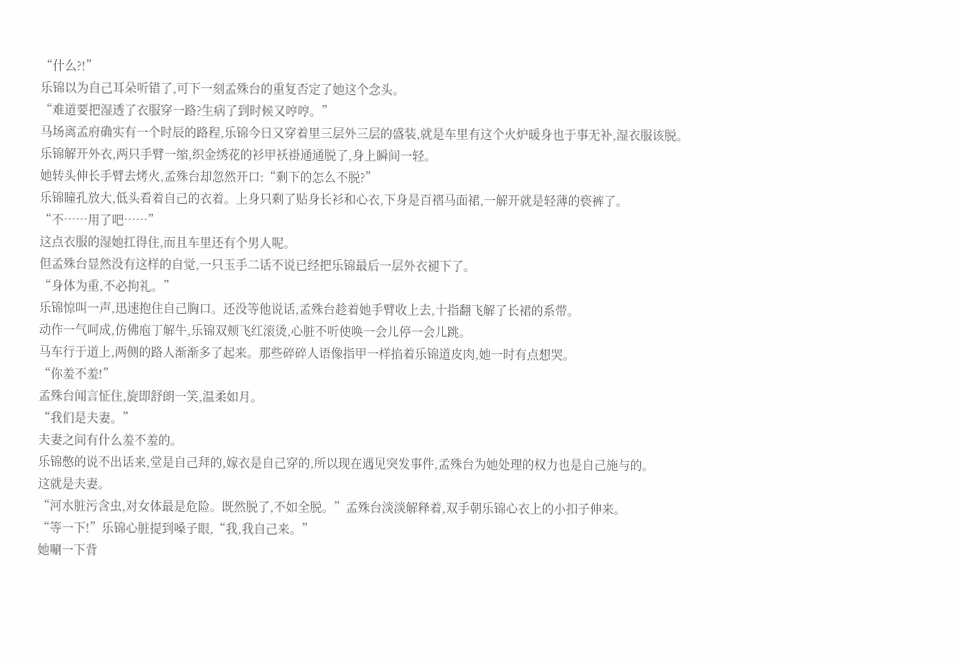“什么?!”
乐锦以为自己耳朵听错了,可下一刻孟殊台的重复否定了她这个念头。
“难道要把湿透了衣服穿一路?生病了到时候又哼哼。”
马场离孟府确实有一个时辰的路程,乐锦今日又穿着里三层外三层的盛装,就是车里有这个火炉暖身也于事无补,湿衣服该脱。
乐锦解开外衣,两只手臂一缩,织金绣花的衫甲袄褂通通脱了,身上瞬间一轻。
她转头伸长手臂去烤火,孟殊台却忽然开口:“剩下的怎么不脱?”
乐锦瞳孔放大,低头看着自己的衣着。上身只剩了贴身长衫和心衣,下身是百褶马面裙,一解开就是轻薄的亵裤了。
“不……用了吧……”
这点衣服的湿她扛得住,而且车里还有个男人呢。
但孟殊台显然没有这样的自觉,一只玉手二话不说已经把乐锦最后一层外衣褪下了。
“身体为重,不必拘礼。”
乐锦惊叫一声,迅速抱住自己胸口。还没等他说话,孟殊台趁着她手臂收上去,十指翻飞解了长裙的系带。
动作一气呵成,仿佛庖丁解牛,乐锦双颊飞红滚烫,心脏不听使唤一会儿停一会儿跳。
马车行于道上,两侧的路人渐渐多了起来。那些碎碎人语像指甲一样掐着乐锦道皮肉,她一时有点想哭。
“你羞不羞!”
孟殊台闻言怔住,旋即舒朗一笑,温柔如月。
“我们是夫妻。”
夫妻之间有什么羞不羞的。
乐锦憋的说不出话来,堂是自己拜的,嫁衣是自己穿的,所以现在遇见突发事件,孟殊台为她处理的权力也是自己施与的。
这就是夫妻。
“河水脏污含虫,对女体最是危险。既然脱了,不如全脱。”孟殊台淡淡解释着,双手朝乐锦心衣上的小扣子伸来。
“等一下!”乐锦心脏提到嗓子眼,“我,我自己来。”
她唰一下背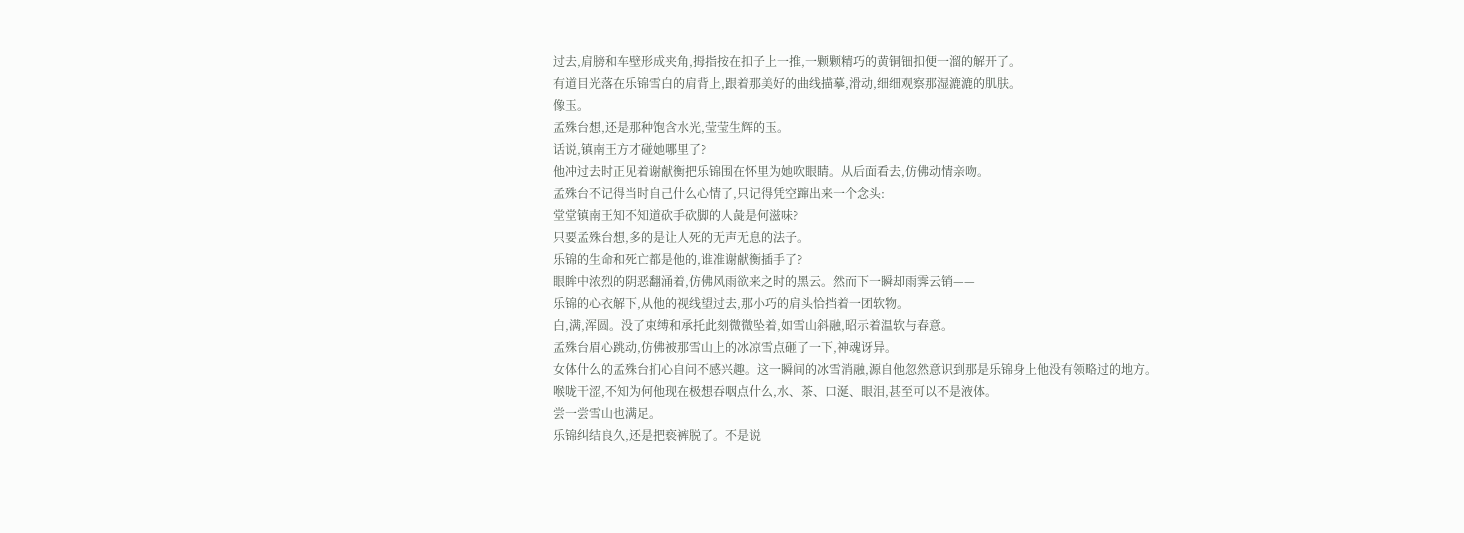过去,肩膀和车壁形成夹角,拇指按在扣子上一推,一颗颗精巧的黄铜钿扣便一溜的解开了。
有道目光落在乐锦雪白的肩背上,跟着那美好的曲线描摹,滑动,细细观察那湿漉漉的肌肤。
像玉。
孟殊台想,还是那种饱含水光,莹莹生辉的玉。
话说,镇南王方才碰她哪里了?
他冲过去时正见着谢献衡把乐锦围在怀里为她吹眼睛。从后面看去,仿佛动情亲吻。
孟殊台不记得当时自己什么心情了,只记得凭空蹿出来一个念头:
堂堂镇南王知不知道砍手砍脚的人彘是何滋味?
只要孟殊台想,多的是让人死的无声无息的法子。
乐锦的生命和死亡都是他的,谁准谢献衡插手了?
眼眸中浓烈的阴恶翻涌着,仿佛风雨欲来之时的黑云。然而下一瞬却雨霁云销——
乐锦的心衣解下,从他的视线望过去,那小巧的肩头恰挡着一团软物。
白,满,浑圆。没了束缚和承托此刻微微坠着,如雪山斜融,昭示着温软与春意。
孟殊台眉心跳动,仿佛被那雪山上的冰凉雪点砸了一下,神魂讶异。
女体什么的孟殊台扪心自问不感兴趣。这一瞬间的冰雪消融,源自他忽然意识到那是乐锦身上他没有领略过的地方。
喉咙干涩,不知为何他现在极想吞咽点什么,水、茶、口涎、眼泪,甚至可以不是液体。
尝一尝雪山也满足。
乐锦纠结良久,还是把亵裤脱了。不是说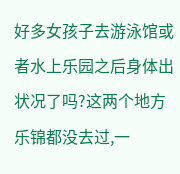好多女孩子去游泳馆或者水上乐园之后身体出状况了吗?这两个地方乐锦都没去过,一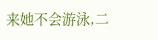来她不会游泳,二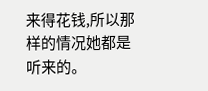来得花钱,所以那样的情况她都是听来的。